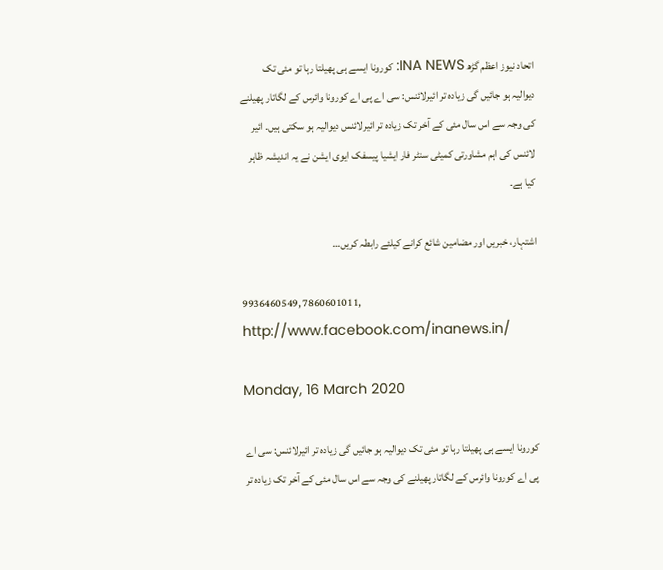اتحاد نیوز اعظم گڑھ INA NEWS: کورونا ایسے ہی پھیلتا رہا تو مئی تک دیوالیہ ہو جائیں گی زیادہ تر ائیرلائنس: سی اے پی اے کورونا وائرس کے لگاتار پھیلنے کی وجہ سے اس سال مئی کے آخر تک زیادہ تر ائیرلائنس دیوالیہ ہو سکتی ہیں۔ ائیر لائنس کی اہم مشاورتی کمیٹی سنٹر فار ایشیا پیسفک ایوی ایشن نے یہ اندیشہ ظاہر کیا ہے۔

اشتہار، خبریں اور مضامین شائع کرانے کیلئے رابطہ کریں…

9936460549, 7860601011, http://www.facebook.com/inanews.in/

Monday, 16 March 2020

کورونا ایسے ہی پھیلتا رہا تو مئی تک دیوالیہ ہو جائیں گی زیادہ تر ائیرلائنس: سی اے پی اے کورونا وائرس کے لگاتار پھیلنے کی وجہ سے اس سال مئی کے آخر تک زیادہ تر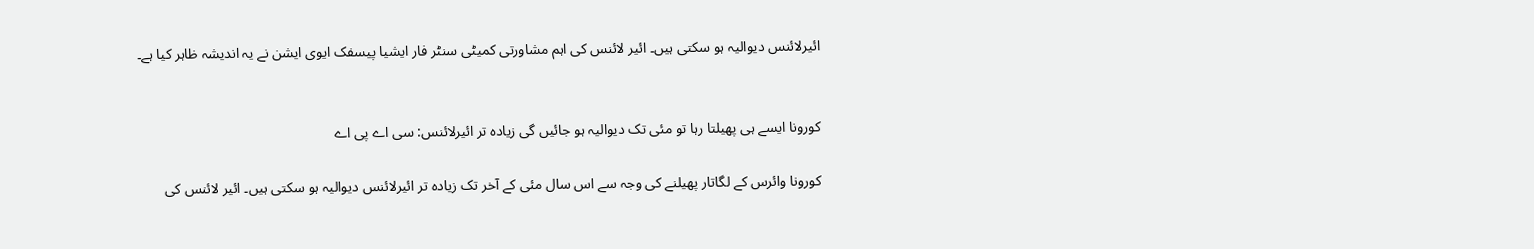ائیرلائنس دیوالیہ ہو سکتی ہیں۔ ائیر لائنس کی اہم مشاورتی کمیٹی سنٹر فار ایشیا پیسفک ایوی ایشن نے یہ اندیشہ ظاہر کیا ہے۔


کورونا ایسے ہی پھیلتا رہا تو مئی تک دیوالیہ ہو جائیں گی زیادہ تر ائیرلائنس: سی اے پی اے

کورونا وائرس کے لگاتار پھیلنے کی وجہ سے اس سال مئی کے آخر تک زیادہ تر ائیرلائنس دیوالیہ ہو سکتی ہیں۔ ائیر لائنس کی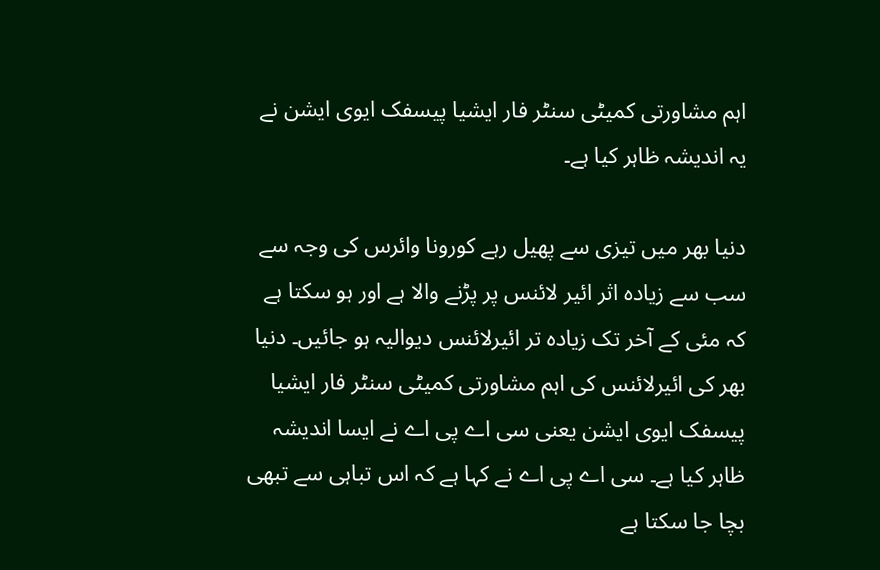اہم مشاورتی کمیٹی سنٹر فار ایشیا پیسفک ایوی ایشن نے یہ اندیشہ ظاہر کیا ہے۔

دنیا بھر میں تیزی سے پھیل رہے کورونا وائرس کی وجہ سے سب سے زیادہ اثر ائیر لائنس پر پڑنے والا ہے اور ہو سکتا ہے کہ مئی کے آخر تک زیادہ تر ائیرلائنس دیوالیہ ہو جائیں۔ دنیا بھر کی ائیرلائنس کی اہم مشاورتی کمیٹی سنٹر فار ایشیا پیسفک ایوی ایشن یعنی سی اے پی اے نے ایسا اندیشہ ظاہر کیا ہے۔ سی اے پی اے نے کہا ہے کہ اس تباہی سے تبھی بچا جا سکتا ہے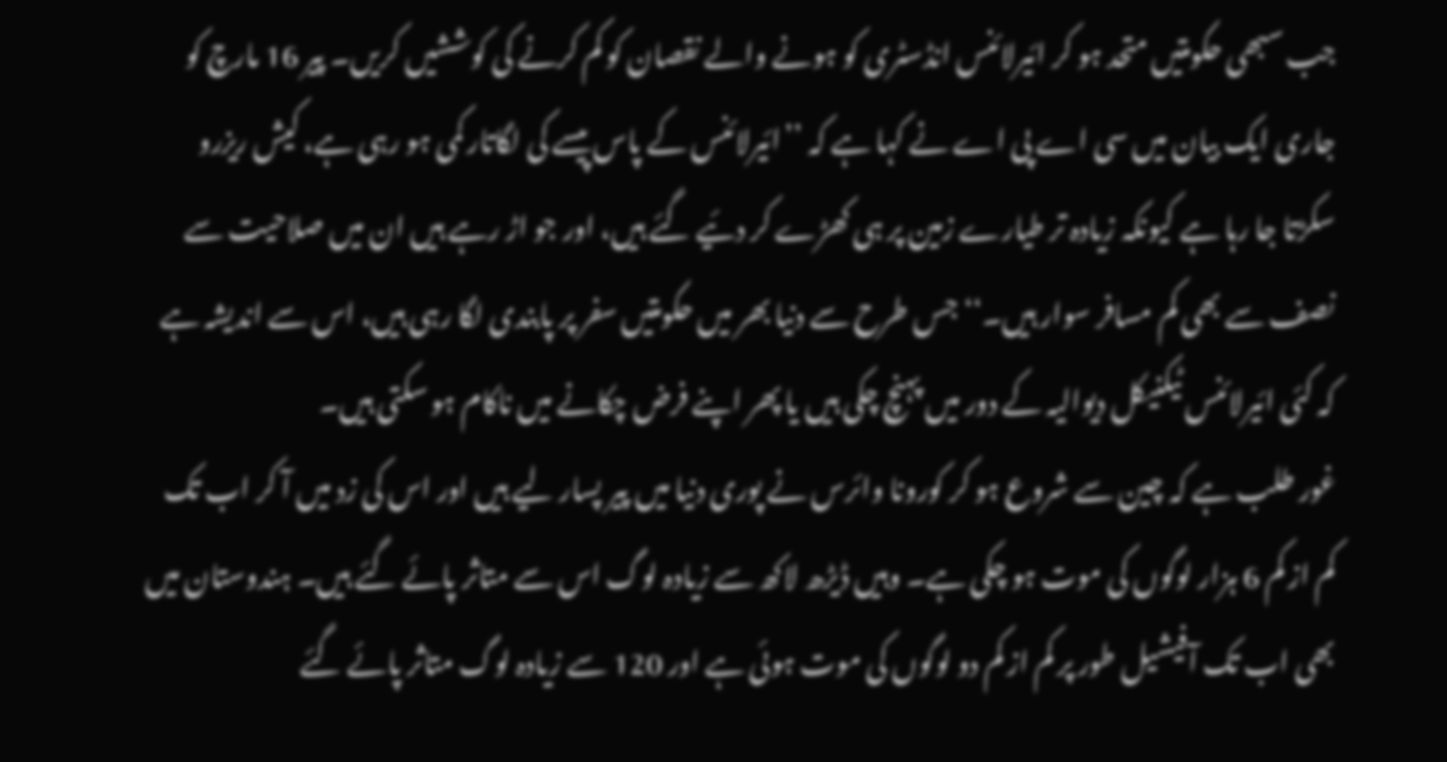جب سبھی حکومتیں متحد ہو کر ائیرلائنس انڈسٹری کو ہونے والے نقصان کو کم کرنے کی کوششیں کریں۔ پیر 16 مارچ کو جاری ایک بیان میں سی اے پی اے نے کہا ہے کہ ’’ائیرلائنس کے پاس پیسے کی لگاتار کمی ہو رہی ہے، کیش ریزرو سکڑتا جا رہا ہے کیونکہ زیادہ تر طیارے زمین پر ہی کھڑے کر دئیے گئے ہیں، اور جو اڑ رہے ہیں ان میں صلاحیت سے نصف سے بھی کم مسافر سوار ہیں۔‘‘ جس طرح سے دنیا بھر میں حکومتیں سفر پر پابندی لگا رہی ہیں، اس سے اندیشہ ہے کہ کئی ائیرلائنس ٹیکنیکل دیوالیہ کے دور میں پہنچ چکی ہیں یا پھر اپنے فرض چکانے میں ناکام ہو سکتی ہیں۔
غور طلب ہے کہ چین سے شروع ہو کر کورونا وائرس نے پوری دنیا میں پیر پسار لیے ہیں اور اس کی زد میں آ کر اب تک کم از کم 6 ہزار لوگوں کی موت ہو چکی ہے۔ وہیں ڈیڑھ لاکھ سے زیادہ لوگ اس سے متاثر پائے گئے ہیں۔ ہندوستان میں بھی اب تک آفیشیل طور پر کم از کم دو لوگوں کی موت ہوئی ہے اور 120 سے زیادہ لوگ متاثر پائے گئے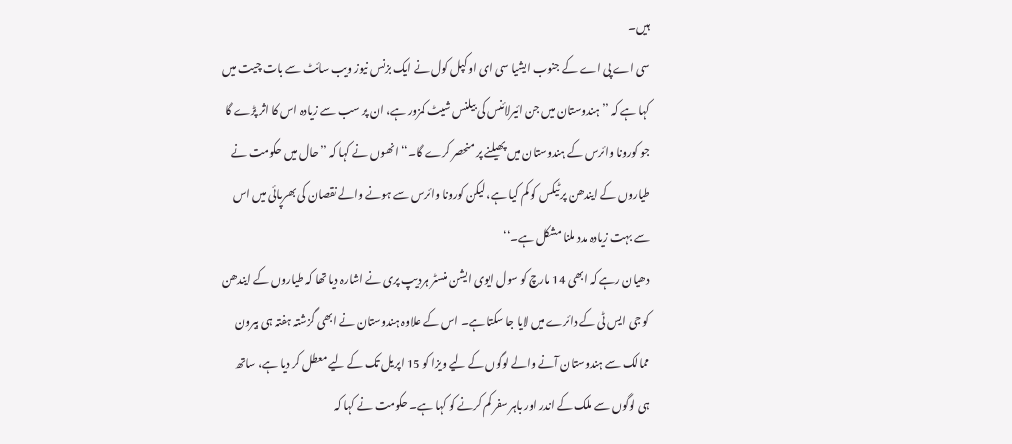ہیں۔
سی اے پی اے کے جنوب ایشیا سی ای او کپل کول نے ایک بزنس نیوز ویب سائٹ سے بات چیت میں کہا ہے کہ ’’ہندوستان میں جن ائیرلائنس کی بیلنس شیٹ کمزور ہے، ان پر سب سے زیادہ اس کا اثر پڑے گا جو کورونا وائرس کے ہندوستان میں پھیلنے پر منحصر کرے گا۔‘‘ انھوں نے کہا کہ ’’حال میں حکومت نے طیاروں کے ایندھن پر ٹیکس کو کم کیا ہے، لیکن کورونا وائرس سے ہونے والے نقصان کی بھرپائی میں اس سے بہت زیادہ مدد ملنا مشکل ہے۔‘‘
دھیان رہے کہ ابھی 14 مارچ کو سول ایوی ایشن منسٹر ہردیپ پری نے اشارہ دیا تھا کہ طیاروں کے ایندھن کو جی ایس ٹی کے دائرے میں لایا جا سکتا ہے۔ اس کے علاوہ ہندوستان نے ابھی گزشتہ ہفتہ ہی بیرون ممالک سے ہندوستان آنے والے لوگوں کے لیے ویزا کو 15 اپریل تک کے لیے معطل کر دیا ہے، ساتھ ہی لوگوں سے ملک کے اندر اور باہر سفر کم کرنے کو کہا ہے۔ حکومت نے کہا کہ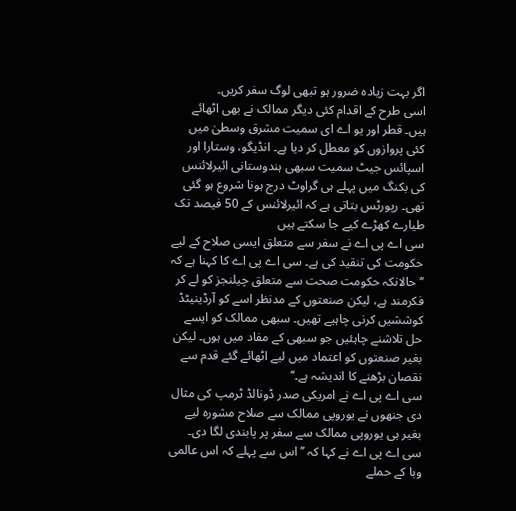اگر بہت زیادہ ضرور ہو تبھی لوگ سفر کریں۔
اسی طرح کے اقدام کئی دیگر ممالک نے بھی اٹھائے ہیں۔ قطر اور یو اے ای سمیت مشرق وسطیٰ میں کئی پروازوں کو معطل کر دیا ہے۔ انڈیگو، وستارا اور اسپائس جیٹ سمیت سبھی ہندوستانی ائیرلائنس کی بکنگ میں پہلے ہی گراوٹ درج ہونا شروع ہو گئی تھی۔ رپورٹس بتاتی ہے کہ ائیرلائنس کے 50 فیصد تک طیارے کھڑے کیے جا سکتے ہیں
سی اے پی اے نے سفر سے متعلق ایسی صلاح کے لیے حکومت کی تنقید کی ہے۔ سی اے پی اے کا کہنا ہے کہ ’’حالانکہ حکومت صحت سے متعلق چیلنجز کو لے کر فکرمند ہے، لیکن صنعتوں کے مدنظر اسے کو آرڈینیٹڈ کوششیں کرنی چاہیے تھیں۔ سبھی ممالک کو ایسے حل تلاشنے چاہئیں جو سبھی کے مفاد میں ہوں۔ لیکن بغیر صنعتوں کو اعتماد میں لیے اٹھائے گئے قدم سے نقصان بڑھنے کا اندیشہ ہے۔‘‘
سی اے پی اے نے امریکی صدر ڈونالڈ ٹرمپ کی مثال دی جنھوں نے یوروپی ممالک سے صلاح مشورہ لیے بغیر ہی یوروپی ممالک سے سفر پر پابندی لگا دی۔ سی اے پی اے نے کہا کہ ’’اس سے پہلے کہ اس عالمی وبا کے حملے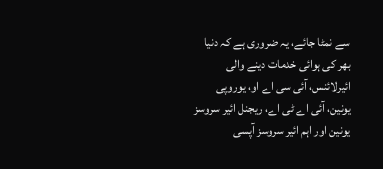سے نمٹا جائے، یہ ضروری ہے کہ دنیا بھر کی ہوائی خدمات دینے والی ائیرلائنس، آئی سی اے او، یوروپی یونین، آئی اے ٹی اے، ریجنل ائیر سروسز یونین اور اہم ائیر سروسز آپسی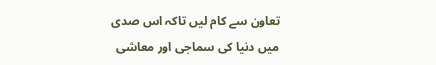تعاون سے کام لیں تاکہ اس صدی میں دنیا کی سماجی اور معاشی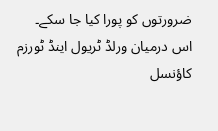ضرورتوں کو پورا کیا جا سکے۔
اس درمیان ورلڈ ٹریول اینڈ ٹورزم کاؤنسل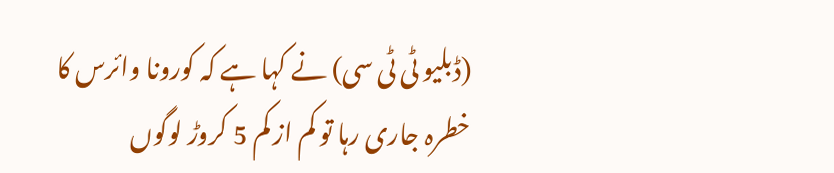(ڈبلیو ٹی ٹی سی) نے کہا ہے کہ کورونا وائرس کا خطرہ جاری رہا تو کم از کم 5 کروڑ لوگوں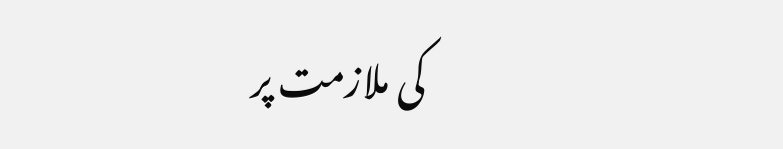کی ملازمت پر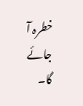خطرہ آ جائے گا۔